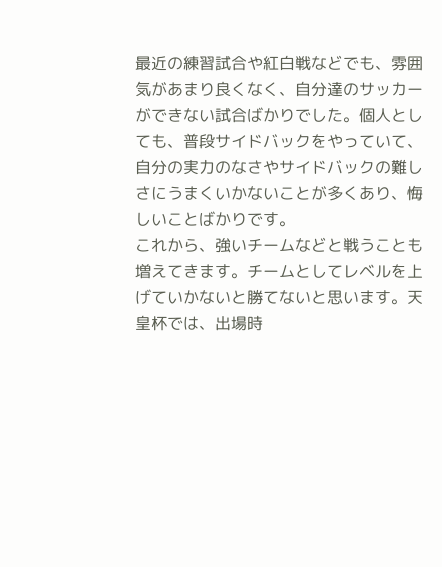最近の練習試合や紅白戦などでも、雰囲気があまり良くなく、自分達のサッカーができない試合ばかりでした。個人としても、普段サイドバックをやっていて、自分の実力のなさやサイドバックの難しさにうまくいかないことが多くあり、悔しいことばかりです。
これから、強いチームなどと戦うことも増えてきます。チームとしてレベルを上げていかないと勝てないと思います。天皇杯では、出場時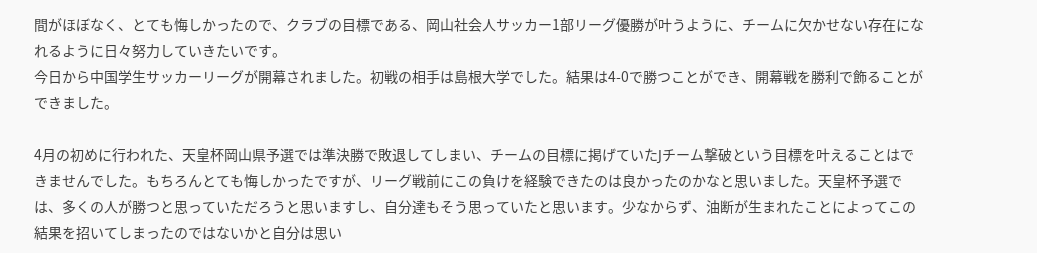間がほぼなく、とても悔しかったので、クラブの目標である、岡山社会人サッカー1部リーグ優勝が叶うように、チームに欠かせない存在になれるように日々努力していきたいです。
今日から中国学生サッカーリーグが開幕されました。初戦の相手は島根大学でした。結果は4-0で勝つことができ、開幕戦を勝利で飾ることができました。

4月の初めに行われた、天皇杯岡山県予選では準決勝で敗退してしまい、チームの目標に掲げていたJチーム撃破という目標を叶えることはできませんでした。もちろんとても悔しかったですが、リーグ戦前にこの負けを経験できたのは良かったのかなと思いました。天皇杯予選では、多くの人が勝つと思っていただろうと思いますし、自分達もそう思っていたと思います。少なからず、油断が生まれたことによってこの結果を招いてしまったのではないかと自分は思い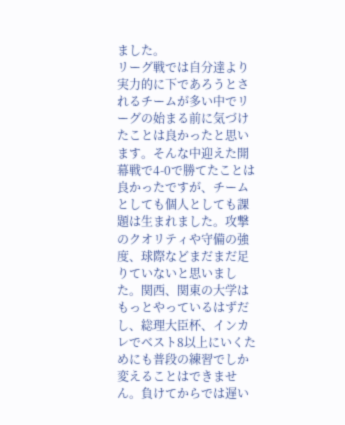ました。
リーグ戦では自分達より実力的に下であろうとされるチームが多い中でリーグの始まる前に気づけたことは良かったと思います。そんな中迎えた開幕戦で4-0で勝てたことは良かったですが、チームとしても個人としても課題は生まれました。攻撃のクオリティや守備の強度、球際などまだまだ足りていないと思いました。関西、関東の大学はもっとやっているはずだし、総理大臣杯、インカレでベスト8以上にいくためにも普段の練習でしか変えることはできません。負けてからでは遅い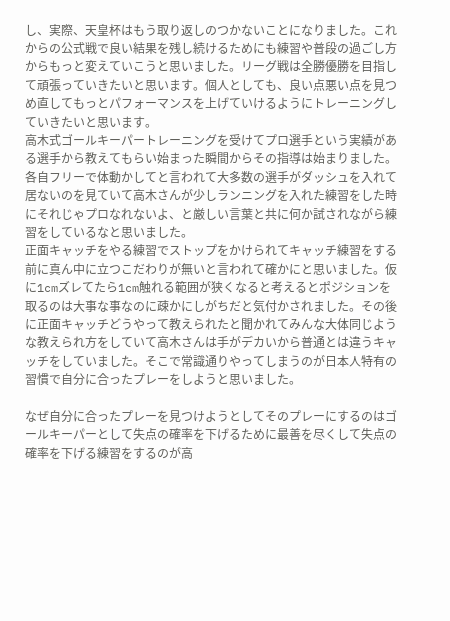し、実際、天皇杯はもう取り返しのつかないことになりました。これからの公式戦で良い結果を残し続けるためにも練習や普段の過ごし方からもっと変えていこうと思いました。リーグ戦は全勝優勝を目指して頑張っていきたいと思います。個人としても、良い点悪い点を見つめ直してもっとパフォーマンスを上げていけるようにトレーニングしていきたいと思います。
高木式ゴールキーパートレーニングを受けてプロ選手という実績がある選手から教えてもらい始まった瞬間からその指導は始まりました。各自フリーで体動かしてと言われて大多数の選手がダッシュを入れて居ないのを見ていて高木さんが少しランニングを入れた練習をした時にそれじゃプロなれないよ、と厳しい言葉と共に何か試されながら練習をしているなと思いました。
正面キャッチをやる練習でストップをかけられてキャッチ練習をする前に真ん中に立つこだわりが無いと言われて確かにと思いました。仮に1cmズレてたら1cm触れる範囲が狭くなると考えるとポジションを取るのは大事な事なのに疎かにしがちだと気付かされました。その後に正面キャッチどうやって教えられたと聞かれてみんな大体同じような教えられ方をしていて高木さんは手がデカいから普通とは違うキャッチをしていました。そこで常識通りやってしまうのが日本人特有の習慣で自分に合ったプレーをしようと思いました。

なぜ自分に合ったプレーを見つけようとしてそのプレーにするのはゴールキーパーとして失点の確率を下げるために最善を尽くして失点の確率を下げる練習をするのが高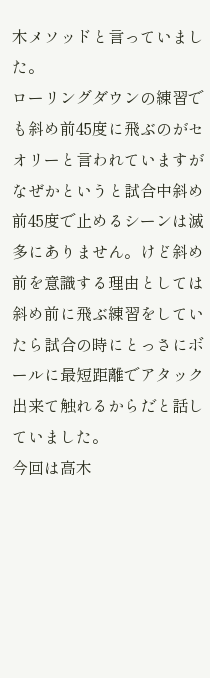木メソッドと言っていました。
ローリングダウンの練習でも斜め前45度に飛ぶのがセオリーと言われていますがなぜかというと試合中斜め前45度で止めるシーンは滅多にありません。けど斜め前を意識する理由としては斜め前に飛ぶ練習をしていたら試合の時にとっさにボールに最短距離でアタック出来て触れるからだと話していました。
今回は高木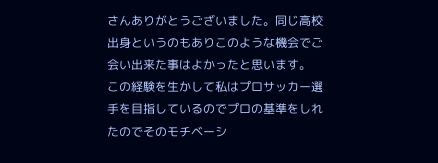さんありがとうございました。同じ高校出身というのもありこのような機会でご会い出来た事はよかったと思います。
この経験を生かして私はプロサッカー選手を目指しているのでプロの基準をしれたのでそのモチベーシ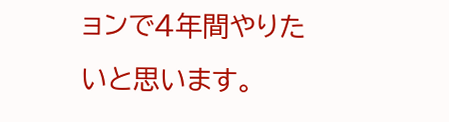ョンで4年間やりたいと思います。